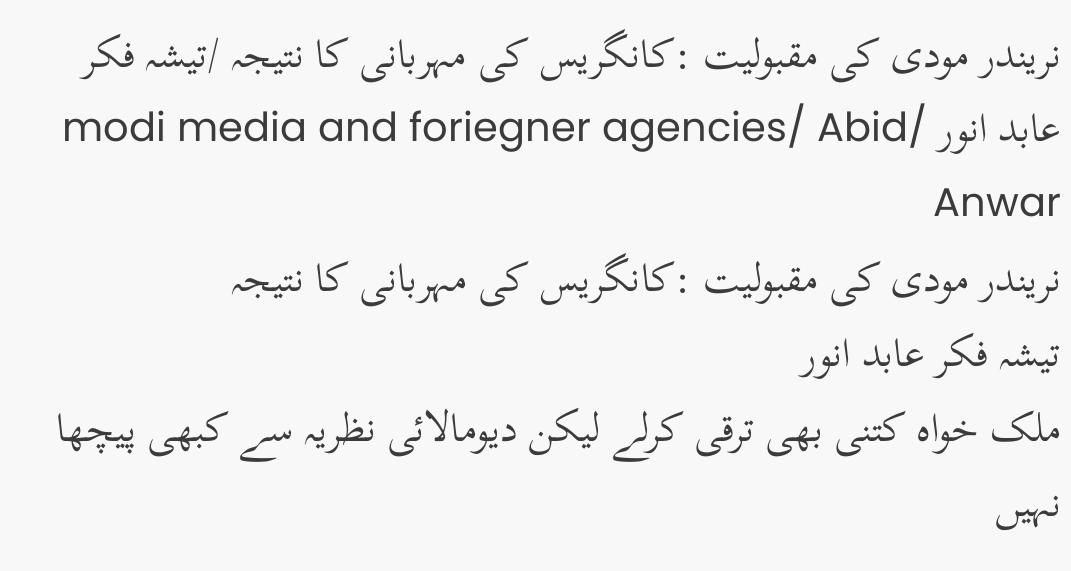نریندر مودی کی مقبولیت :کانگریس کی مہربانی کا نتیجہ /تیشہ فکر عابد انور /modi media and foriegner agencies/ Abid Anwar
نریندر مودی کی مقبولیت :کانگریس کی مہربانی کا نتیجہ
تیشہ فکر عابد انور
ملک خواہ کتنی بھی ترقی کرلے لیکن دیومالائی نظریہ سے کبھی پیچھا نہیں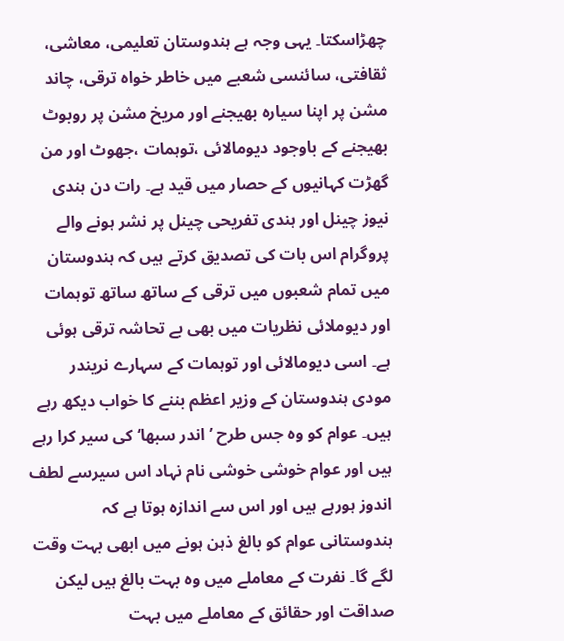چھڑاسکتا۔ یہی وجہ ہے ہندوستان تعلیمی، معاشی، ثقافتی، سائنسی شعبے میں خاطر خواہ ترقی، چاند مشن پر اپنا سیارہ بھیجنے اور مریخ مشن پر روبوٹ بھیجنے کے باوجود دیومالائی ،توہمات ،جھوٹ اور من گھڑت کہانیوں کے حصار میں قید ہے۔ رات دن ہندی نیوز چینل اور ہندی تفریحی چینل پر نشر ہونے والے پروگرام اس بات کی تصدیق کرتے ہیں کہ ہندوستان میں تمام شعبوں میں ترقی کے ساتھ ساتھ توہمات اور دیوملائی نظریات میں بھی بے تحاشہ ترقی ہوئی ہے۔ اسی دیومالائی اور توہمات کے سہارے نریندر مودی ہندوستان کے وزیر اعظم بننے کا خواب دیکھ رہے ہیں۔ عوام کو وہ جس طرح ’اندر سبھا‘ کی سیر کرا رہے ہیں اور عوام خوشی خوشی نام نہاد اس سیرسے لطف اندوز ہورہے ہیں اور اس سے اندازہ ہوتا ہے کہ ہندوستانی عوام کو بالغ ذہن ہونے میں ابھی بہت وقت لگے گا۔ نفرت کے معاملے میں وہ بہت بالغ ہیں لیکن صداقت اور حقائق کے معاملے میں بہت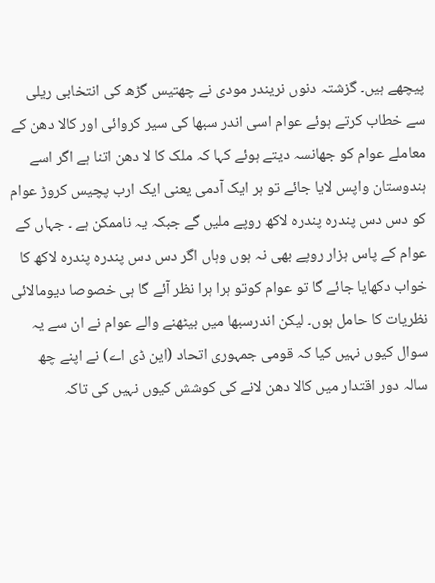پیچھے ہیں۔ گزشتہ دنوں نریندر مودی نے چھتیس گڑھ کی انتخابی ریلی سے خطاب کرتے ہوئے عوام اسی اندر سبھا کی سیر کروائی اور کالا دھن کے معاملے عوام کو جھانسہ دیتے ہوئے کہا کہ ملک کا لا دھن اتنا ہے اگر اسے ہندوستان واپس لایا جائے تو ہر ایک آدمی یعنی ایک ارب پچیس کروڑ عوام کو دس دس پندرہ پندرہ لاکھ روپے ملیں گے جبکہ یہ ناممکن ہے ۔ جہاں کے عوام کے پاس ہزار روپے بھی نہ ہوں وہاں اگر دس دس پندرہ پندرہ لاکھ کا خواب دکھایا جائے گا تو عوام کوتو ہرا ہرا نظر آئے گا ہی خصوصا دیومالائی نظریات کا حامل ہوں۔ لیکن اندرسبھا میں بیٹھنے والے عوام نے ان سے یہ سوال کیوں نہیں کیا کہ قومی جمہوری اتحاد (این ڈی اے) نے اپنے چھ سالہ دور اقتدار میں کالا دھن لانے کی کوشش کیوں نہیں کی تاکہ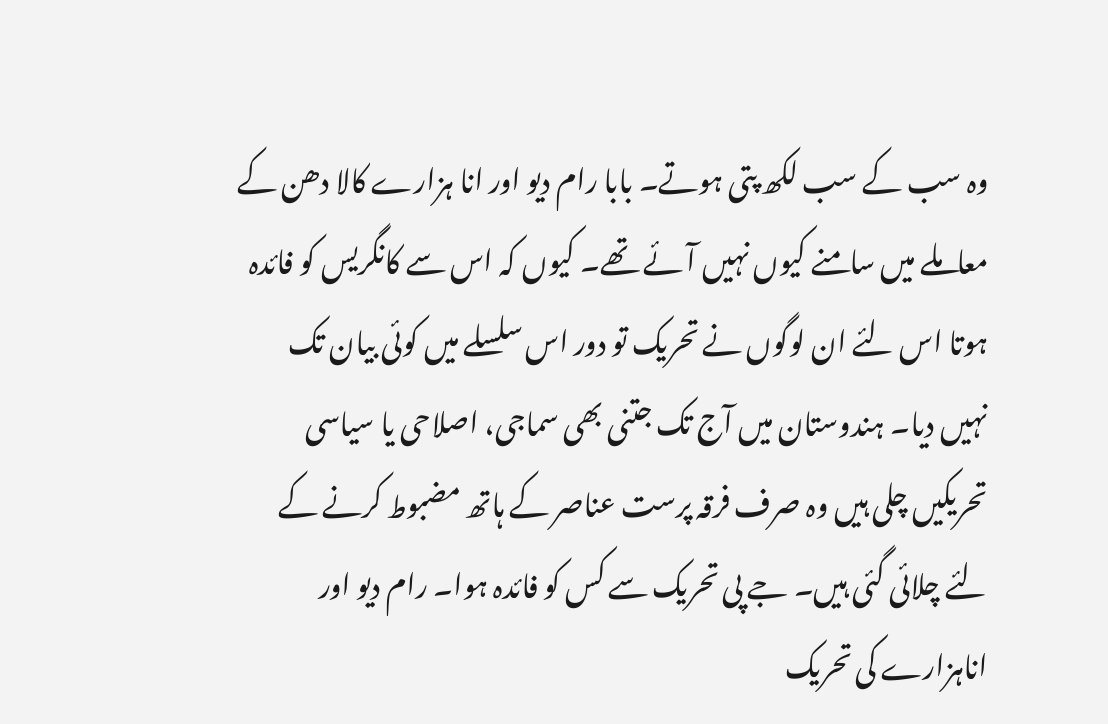وہ سب کے سب لکھ پتی ہوتے۔ بابا رام دیو اور انا ہزارے کالا دھن کے معاملے میں سامنے کیوں نہیں آئے تھے۔ کیوں کہ اس سے کانگریس کو فائدہ ہوتا اس لئے ان لوگوں نے تحریک تو دور اس سلسلے میں کوئی بیان تک نہیں دیا۔ ہندوستان میں آج تک جتنی بھی سماجی، اصلاحی یا سیاسی تحریکیں چلی ہیں وہ صرف فرقہ پرست عناصر کے ہاتھ مضبوط کرنے کے لئے چلائی گئی ہیں۔ جے پی تحریک سے کس کو فائدہ ہوا۔ رام دیو اور اناہزارے کی تحریک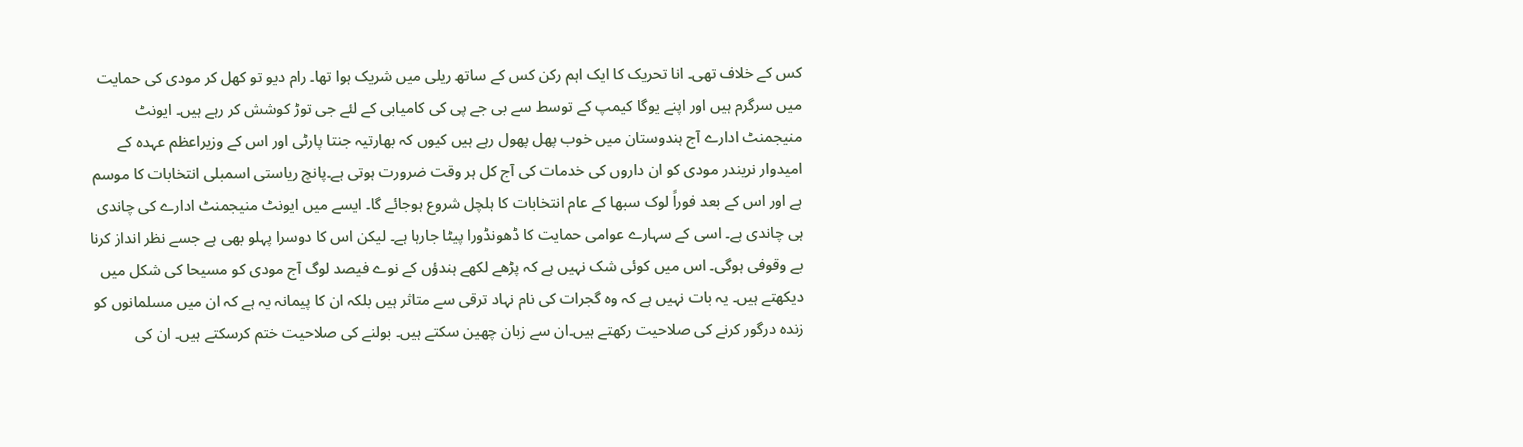کس کے خلاف تھی۔ انا تحریک کا ایک اہم رکن کس کے ساتھ ریلی میں شریک ہوا تھا۔ رام دیو تو کھل کر مودی کی حمایت میں سرگرم ہیں اور اپنے یوگا کیمپ کے توسط سے بی جے پی کی کامیابی کے لئے جی توڑ کوشش کر رہے ہیں۔ ایونٹ منیجمنٹ ادارے آج ہندوستان میں خوب پھل پھول رہے ہیں کیوں کہ بھارتیہ جنتا پارٹی اور اس کے وزیراعظم عہدہ کے امیدوار نریندر مودی کو ان داروں کی خدمات کی آج کل ہر وقت ضرورت ہوتی ہے۔پانچ ریاستی اسمبلی انتخابات کا موسم ہے اور اس کے بعد فوراً لوک سبھا کے عام انتخابات کا ہلچل شروع ہوجائے گا۔ ایسے میں ایونٹ منیجمنٹ ادارے کی چاندی ہی چاندی ہے۔ اسی کے سہارے عوامی حمایت کا ڈھونڈورا پیٹا جارہا ہے۔ لیکن اس کا دوسرا پہلو بھی ہے جسے نظر انداز کرنا بے وقوفی ہوگی۔ اس میں کوئی شک نہیں ہے کہ پڑھے لکھے ہندؤں کے نوے فیصد لوگ آج مودی کو مسیحا کی شکل میں دیکھتے ہیں۔ یہ بات نہیں ہے کہ وہ گجرات کی نام نہاد ترقی سے متاثر ہیں بلکہ ان کا پیمانہ یہ ہے کہ ان میں مسلمانوں کو زندہ درگور کرنے کی صلاحیت رکھتے ہیں۔ان سے زبان چھین سکتے ہیں۔ بولنے کی صلاحیت ختم کرسکتے ہیں۔ ان کی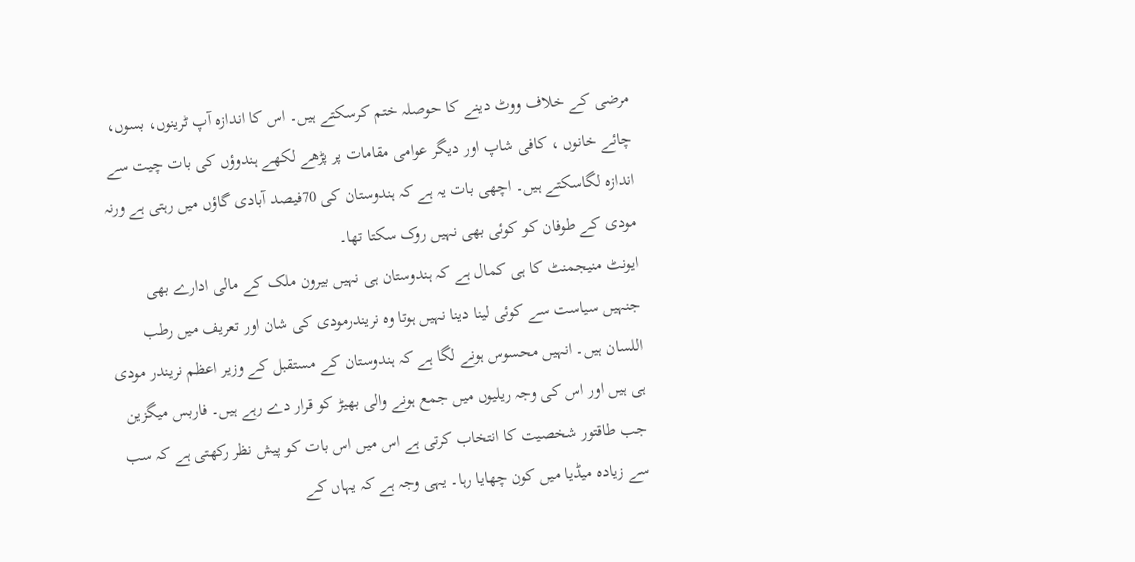مرضی کے خلاف ووٹ دینے کا حوصلہ ختم کرسکتے ہیں۔ اس کا اندازہ آپ ٹرینوں، بسوں، چائے خانوں ، کافی شاپ اور دیگر عوامی مقامات پر پڑھے لکھے ہندوؤں کی بات چیت سے اندازہ لگاسکتے ہیں۔ اچھی بات یہ ہے کہ ہندوستان کی 70فیصد آبادی گاؤں میں رہتی ہے ورنہ مودی کے طوفان کو کوئی بھی نہیں روک سکتا تھا۔
ایونٹ منیجمنٹ کا ہی کمال ہے کہ ہندوستان ہی نہیں بیرون ملک کے مالی ادارے بھی جنہیں سیاست سے کوئی لینا دینا نہیں ہوتا وہ نریندرمودی کی شان اور تعریف میں رطب اللسان ہیں۔ انہیں محسوس ہونے لگا ہے کہ ہندوستان کے مستقبل کے وزیر اعظم نریندر مودی ہی ہیں اور اس کی وجہ ریلیوں میں جمع ہونے والی بھیڑ کو قرار دے رہے ہیں۔ فاربس میگزین جب طاقتور شخصیت کا انتخاب کرتی ہے اس میں اس بات کو پیش نظر رکھتی ہے کہ سب سے زیادہ میڈیا میں کون چھایا رہا۔ یہی وجہ ہے کہ یہاں کے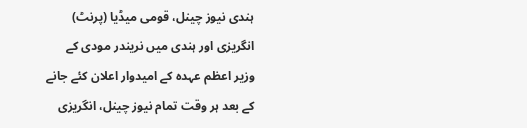ہندی نیوز چینل، قومی میڈیا (پرنٹ) انگریزی اور ہندی میں نریندر مودی کے وزیر اعظم عہدہ کے امیدوار اعلان کئے جانے کے بعد ہر وقت تمام نیوز چینل، انگریزی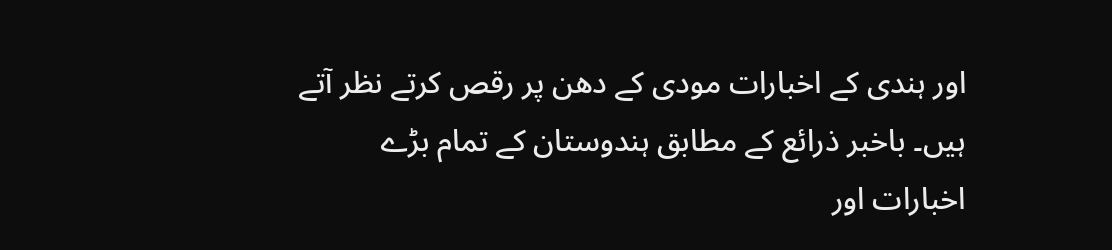اور ہندی کے اخبارات مودی کے دھن پر رقص کرتے نظر آتے ہیں۔ باخبر ذرائع کے مطابق ہندوستان کے تمام بڑے اخبارات اور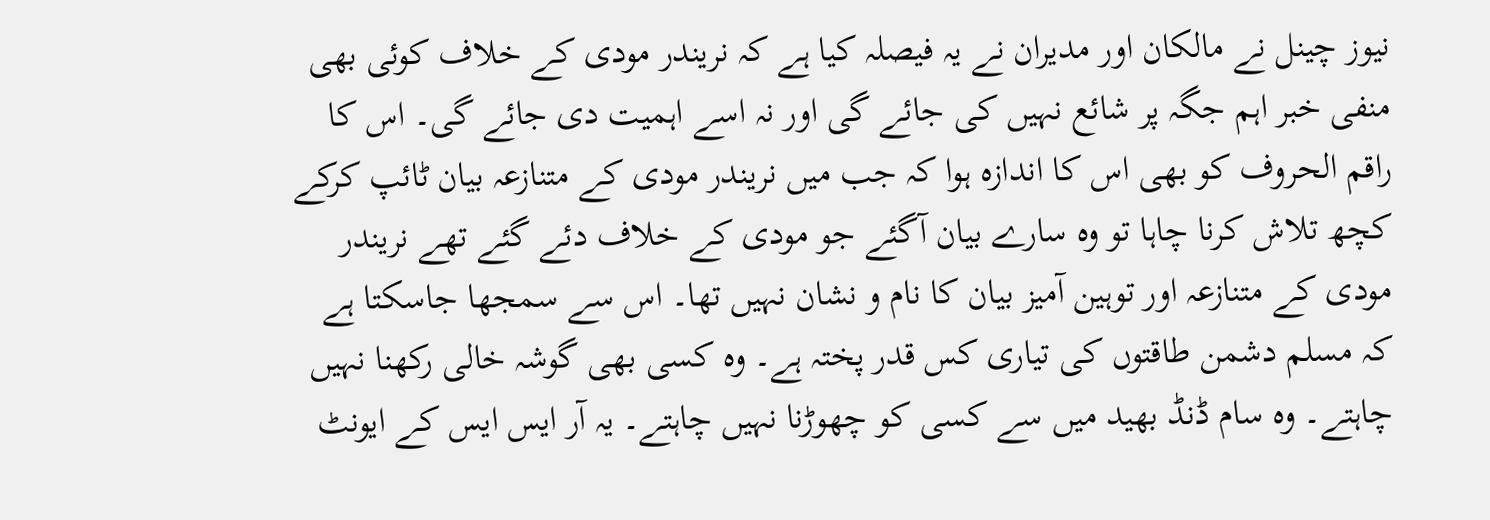نیوز چینل نے مالکان اور مدیران نے یہ فیصلہ کیا ہے کہ نریندر مودی کے خلاف کوئی بھی منفی خبر اہم جگہ پر شائع نہیں کی جائے گی اور نہ اسے اہمیت دی جائے گی۔ اس کا راقم الحروف کو بھی اس کا اندازہ ہوا کہ جب میں نریندر مودی کے متنازعہ بیان ٹائپ کرکے کچھ تلاش کرنا چاہا تو وہ سارے بیان آگئے جو مودی کے خلاف دئے گئے تھے نریندر مودی کے متنازعہ اور توہین آمیز بیان کا نام و نشان نہیں تھا۔ اس سے سمجھا جاسکتا ہے کہ مسلم دشمن طاقتوں کی تیاری کس قدر پختہ ہے۔ وہ کسی بھی گوشہ خالی رکھنا نہیں چاہتے۔ وہ سام ڈنڈ بھید میں سے کسی کو چھوڑنا نہیں چاہتے۔ یہ آر ایس ایس کے ایونٹ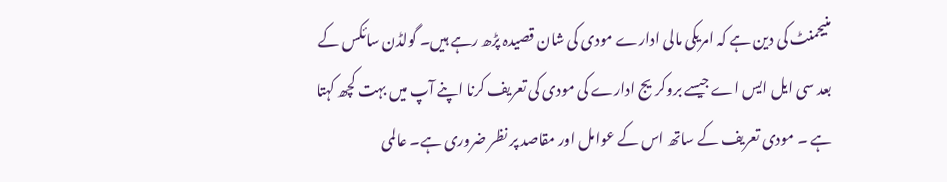منیجمنٹ کی دین ہے کہ امریکی مالی ادارے مودی کی شان قصیدہ پڑھ رہے ہیں۔ گولڈن سائکس کے بعد سی ایل ایس اے جیسے بروکریج ادارے کی مودی کی تعریف کرنا اپنے آپ میں بہت کچھ کہتا ہے ۔ مودی تعریف کے ساتھ اس کے عوامل اور مقاصد پر نظر ضروری ہے۔ عالمی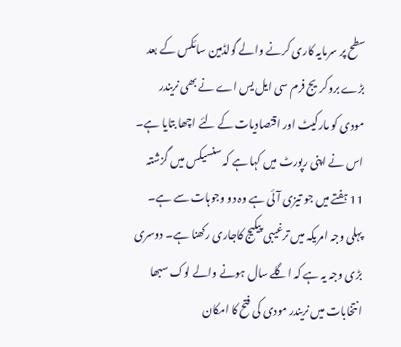سطح پر سرمایہ کاری کرنے والے گولڈمین سائکس کے بعد بڑے بروکریج فرم سی ایل یس اے نے بھی نریندر مودی کو مارکیٹ اور اقتصادیات کے لئے اچھا بتایا ہے۔ اس نے اپنی رپورٹ میں کہا ہے کہ سنسیکس میں گزشتہ 11 ہفتے میں جو تیزی آئی ہے وہ دو وجوہات سے ہے۔ پہلی وجہ امریکہ میں ترغیبی پیکیج کاجاری رکھنا ہے۔ دوسری بڑی وجہ یہ ہے کہ اگلے سال ہونے والے لوک سبھا انتخابات میں نریندر مودی کی فتح کا امکان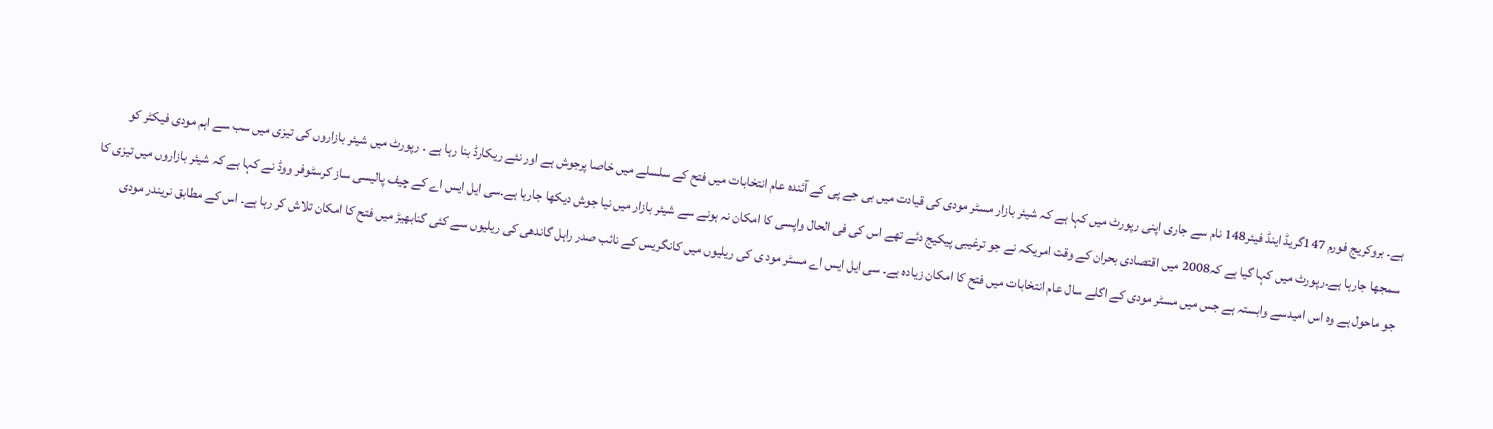ہے۔ بروکریج فورم 147گریڈ اینڈ فیئر148 نام سے جاری اپنی رپورٹ میں کہا ہے کہ شیئر بازار مسٹر مودی کی قیادت میں بی جے پی کے آئندہ عام انتخابات میں فتح کے سلسلے میں خاصا پرجوش ہے اور نئے ریکارڈ بنا رہا ہے ۔ رپورٹ میں شیئر بازاروں کی تیزی میں سب سے اہم مودی فیکٹر کو سمجھا جارہا ہے۔رپورٹ میں کہا گیا ہے کہ2008 میں اقتصادی بحران کے وقت امریکہ نے جو ترغیبی پیکیج دئے تھے اس کی فی الحال واپسی کا امکان نہ ہونے سے شیئر بازار میں نیا جوش دیکھا جارہا ہے۔سی ایل ایس اے کے چیف پالیسی ساز کرسٹوفر ووڈ نے کہا ہے کہ شیئر بازاروں میں تیزی کا جو ماحول ہے وہ اس امیدسے وابستہ ہے جس میں مسٹر مودی کے اگلے سال عام انتخابات میں فتح کا امکان زیادہ ہے۔ سی ایل ایس اے مسٹر مود ی کی ریلیوں میں کانگریس کے نائب صدر راہل گاندھی کی ریلیوں سے کئی گنابھیڑ میں فتح کا امکان تلاش کر رہا ہے۔ اس کے مطابق نریندر مودی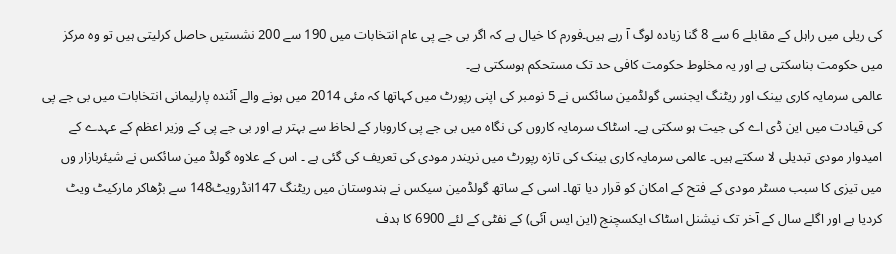کی ریلی میں راہل کے مقابلے 6 سے 8 گنا زیادہ لوگ آ رہے ہیں۔فورم کا خیال ہے کہ اگر بی جے پی عام انتخابات میں 190 سے 200 نشستیں حاصل کرلیتی ہیں تو وہ مرکز میں حکومت بناسکتی ہے اور یہ مخلوط حکومت کافی حد تک مستحکم ہوسکتی ہے۔
عالمی سرمایہ کاری بینک اور ریٹنگ ایجنسی گولڈمین سائکس نے 5 نومبر کی اپنی رپورٹ میں کہاتھا کہ مئی 2014 میں ہونے والے آئندہ پارلیمانی انتخابات میں بی جے پی کی قیادت میں این ڈی اے کی جیت ہو سکتی ہے۔ اسٹاک سرمایہ کاروں کی نگاہ میں بی جے پی کاروبار کے لحاظ سے بہتر ہے اور بی جے پی کے وزیر اعظم کے عہدے کے امیدوار مودی تبدیلی لا سکتے ہیں۔ عالمی سرمایہ کاری بینک کی تازہ رپورٹ میں نریندر مودی کی تعریف کی گئی ہے ۔ اس کے علاوہ گولڈ مین سائکس نے شیئربازار وں میں تیزی کا سبب مسٹر مودی کے فتح کے امکان کو قرار دیا تھا۔ اسی کے ساتھ گولڈمین سیکس نے ہندوستان میں ریٹنگ 147انڈرویٹ148 سے بڑھاکر مارکیٹ ویٹ کردیا ہے اور اگلے سال کے آخر تک نیشنل اسٹاک ایکسچنج (این ایس آئی) کے نفٹی کے لئے 6900 کا ہدف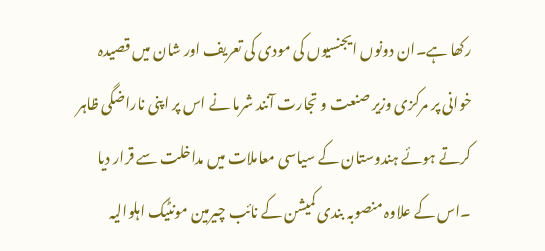رکھا ہے۔ان دونوں ایجنسیوں کی مودی کی تعریف اور شان میں قصیدہ خوانی پر مرکزی وزیر صنعت و تجارت آنند شرما نے اس پر اپنی ناراضگی ظاہر کرتے ہوئے ہندوستان کے سیاسی معاملات میں مداخلت سے قرار دیا ۔اس کے علاوہ منصوبہ بندی کمیشن کے نائب چیرمین مونٹیک اہلوالیہ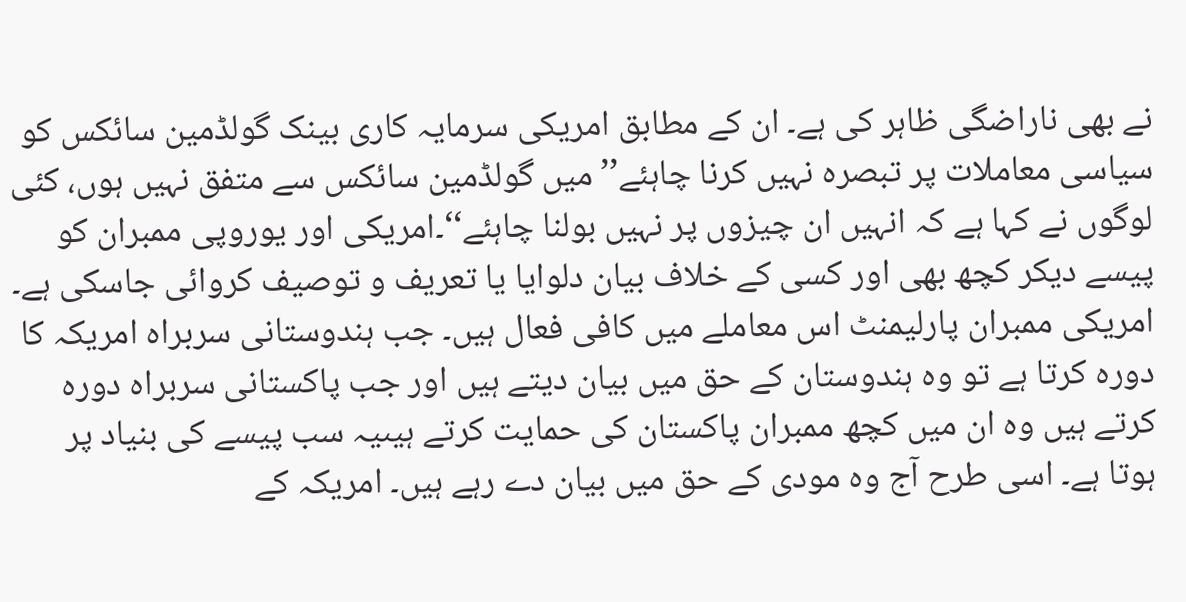نے بھی ناراضگی ظاہر کی ہے۔ ان کے مطابق امریکی سرمایہ کاری بینک گولڈمین سائکس کو سیاسی معاملات پر تبصرہ نہیں کرنا چاہئے’’ میں گولڈمین سائکس سے متفق نہیں ہوں، کئی لوگوں نے کہا ہے کہ انہیں ان چیزوں پر نہیں بولنا چاہئے‘‘۔امریکی اور یوروپی ممبران کو پیسے دیکر کچھ بھی اور کسی کے خلاف بیان دلوایا یا تعریف و توصیف کروائی جاسکی ہے۔ امریکی ممبران پارلیمنٹ اس معاملے میں کافی فعال ہیں۔ جب ہندوستانی سربراہ امریکہ کا دورہ کرتا ہے تو وہ ہندوستان کے حق میں بیان دیتے ہیں اور جب پاکستانی سربراہ دورہ کرتے ہیں وہ ان میں کچھ ممبران پاکستان کی حمایت کرتے ہیںیہ سب پیسے کی بنیاد پر ہوتا ہے۔ اسی طرح آج وہ مودی کے حق میں بیان دے رہے ہیں۔ امریکہ کے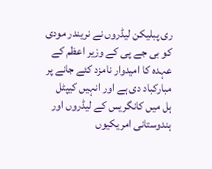ری پبلیکن لیڈروں نے نریندر مودی کو بی جے پی کے وزیر اعظم کے عہدہ کا امیدوار نامزد کئے جانے پر مبارکباد دی ہے اور انہیں کیپٹل ہل میں کانگریس کے لیڈروں اور ہندوستانی امریکیوں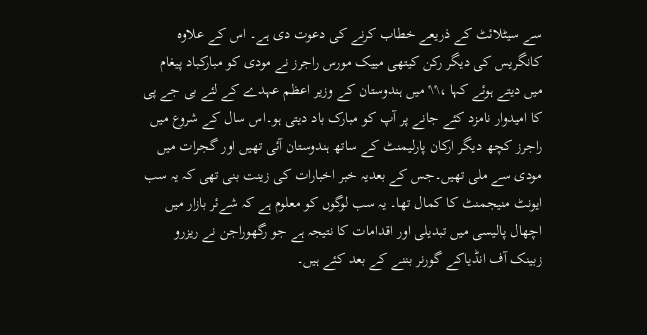سے سیٹلائٹ کے ذریعے خطاب کرنے کی دعوت دی ہے۔ اس کے علاوہ کانگریس کی دیگر رکن کیتھی مییک مورس راجرز نے مودی کو مبارکباد پیغام میں دیتے ہوئے کہا ،\'\' میں ہندوستان کے وزیر اعظم عہدے کے لئے بی جے پی کا امیدوار نامزد کئے جانے پر آپ کو مبارک باد دیتی ہو۔اس سال کے شروع میں راجرز کچھ دیگر ارکان پارلیمنٹ کے ساتھ ہندوستان آئی تھیں اور گجرات میں مودی سے ملی تھیں۔جس کے بعدیہ خبر اخبارات کی زینت بنی تھی کہ یہ سب ایونٹ منیجمنٹ کا کمال تھا۔ یہ سب لوگوں کو معلوم ہے کہ شےئر بازار میں اچھال پالیسی میں تبدیلی اور اقدامات کا نتیجہ ہے جو رگھوراجن نے ریزرو زبینک آف انڈیاکے گورنر بننے کے بعد کئے ہیں۔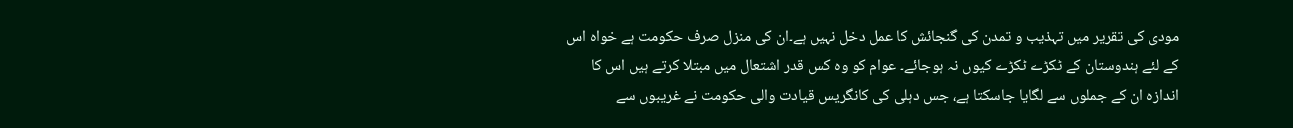مودی کی تقریر میں تہذیب و تمدن کی گنجائش کا عمل دخل نہیں ہے۔ان کی منزل صرف حکومت ہے خواہ اس کے لئے ہندوستان کے ٹکڑے ٹکڑے کیوں نہ ہوجائے۔ عوام کو وہ کس قدر اشتعال میں مبتلا کرتے ہیں اس کا اندازہ ان کے جملوں سے لگایا جاسکتا ہے، جس دہلی کی کانگریس قیادت والی حکومت نے غریبوں سے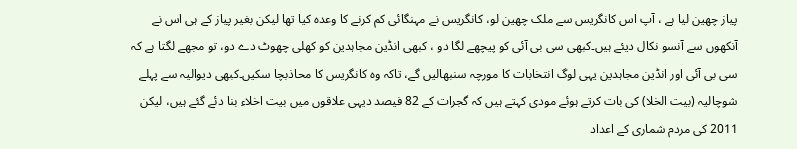پیاز چھین لیا ہے ، آپ اس کانگریس سے ملک چھین لو، کانگریس نے مہنگائی کم کرنے کا وعدہ کیا تھا لیکن بغیر پیاز کے ہی اس نے آنکھوں سے آنسو نکال دیئے ہیں۔کبھی سی بی آئی کو پیچھے لگا دو ، کبھی انڈین مجاہدین کو کھلی چھوٹ دے دو، تو مجھے لگتا ہے کہ سی بی آئی اور انڈین مجاہدین یہی لوگ انتخابات کا مورچہ سنبھالیں گے، تاکہ وہ کانگریس کا محاذبچا سکیں۔کبھی دیوالیہ سے پہلے شوچالیہ (بیت الخلا) کی بات کرتے ہوئے مودی کہتے ہیں کہ گجرات کے 82 فیصد دیہی علاقوں میں بیت اخلاء بنا دئے گئے ہیں، لیکن 2011 کی مردم شماری کے اعداد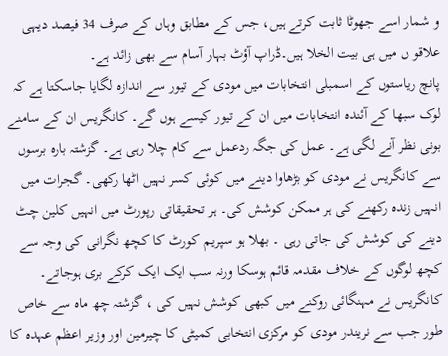و شمار اسے جھوٹا ثابت کرتے ہیں، جس کے مطابق وہاں کے صرف 34 فیصد دیہی علاقو ں میں ہی بیت الخلا ہیں۔ڈراپ آؤٹ بہار آسام سے بھی زائد ہے۔
پانچ ریاستوں کے اسمبلی انتخابات میں مودی کے تیور سے اندازہ لگایا جاسکتا ہے کہ لوک سبھا کے آئندہ انتخابات میں ان کے تیور کیسے ہوں گے۔ کانگریس ان کے سامنے بونی نظر آنے لگی ہے۔ عمل کی جگہ ردعمل سے کام چلا رہی ہے۔ گزشتہ بارہ برسوں سے کانگریس نے مودی کو بڑھاوا دینے میں کوئی کسر نہیں اٹھا رکھی۔ گجرات میں انہیں زندہ رکھنے کی ہر ممکن کوشش کی۔ ہر تحقیقاتی رپورٹ میں انہیں کلین چٹ دینے کی کوشش کی جاتی رہی ۔ بھلا ہو سپریم کورٹ کا کچھ نگرانی کی وجہ سے کچھ لوگوں کے خلاف مقدمہ قائم ہوسکا ورنہ سب ایک ایک کرکے بری ہوجاتے۔ کانگریس نے مہنگائی روکنے میں کبھی کوشش نہیں کی ، گزشتہ چھ ماہ سے خاص طور جب سے نریندر مودی کو مرکزی انتخابی کمیٹی کا چیرمین اور وزیر اعظم عہدہ کا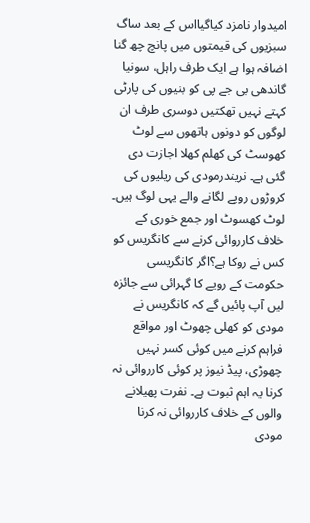امیدوار نامزد کیاگیااس کے بعد ساگ سبزیوں کی قیمتوں میں پانچ چھ گنا اضافہ ہوا ہے ایک طرف راہل، سونیا گاندھی بی جے پی کو بنیوں کی پارٹی کہتے نہیں تھکتیں دوسری طرف ان لوگوں کو دونوں ہاتھوں سے لوٹ کھوسٹ کی کھلم کھلا اجازت دی گئی ہے۔ نریندرمودی کی ریلیوں کی کروڑوں روپے لگانے والے یہی لوگ ہیں۔ لوٹ کھسوٹ اور جمع خوری کے خلاف کارروائی کرنے سے کانگریس کو کس نے روکا ہے؟اگر کانگریسی حکومت کے رویے کا گہرائی سے جائزہ لیں آپ پائیں گے کہ کانگریس نے مودی کو کھلی چھوٹ اور مواقع فراہم کرنے میں کوئی کسر نہیں چھوڑی، پیڈ نیوز پر کوئی کارروائی نہ کرنا یہ اہم ثبوت ہے۔ نفرت پھیلانے والوں کے خلاف کارروائی نہ کرنا مودی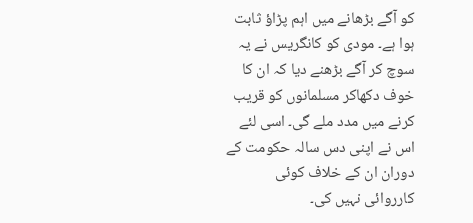کو آگے بڑھانے میں اہم پڑاؤ ثابت ہوا ہے۔ مودی کو کانگریس نے یہ سوچ کر آگے بڑھنے دیا کہ ان کا خوف دکھاکر مسلمانوں کو قریب کرنے میں مدد ملے گی۔ اسی لئے اس نے اپنی دس سالہ حکومت کے دوران ان کے خلاف کوئی کارروائی نہیں کی۔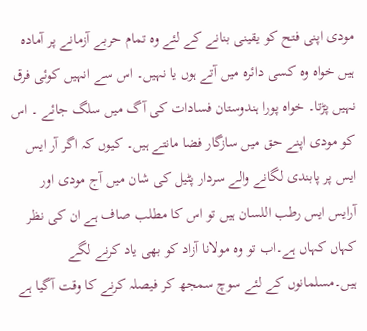مودی اپنی فتح کو یقینی بنانے کے لئے وہ تمام حربے آزمانے پر آمادہ ہیں خواہ وہ کسی دائرہ میں آتے ہوں یا نہیں۔ اس سے انہیں کوئی فرق نہیں پڑتا۔ خواہ پورا ہندوستان فسادات کی آگ میں سلگ جائے ۔ اس کو مودی اپنے حق میں سازگار فضا مانتے ہیں۔ کیوں کہ اگر آر ایس ایس پر پابندی لگانے والے سردار پٹیل کی شان میں آج مودی اور آرایس ایس رطب اللسان ہیں تو اس کا مطلب صاف ہے ان کی نظر کہاں کہاں ہے۔اب تو وہ مولانا آزاد کو بھی یاد کرنے لگے ہیں۔مسلمانوں کے لئے سوچ سمجھ کر فیصلہ کرنے کا وقت آگیا ہے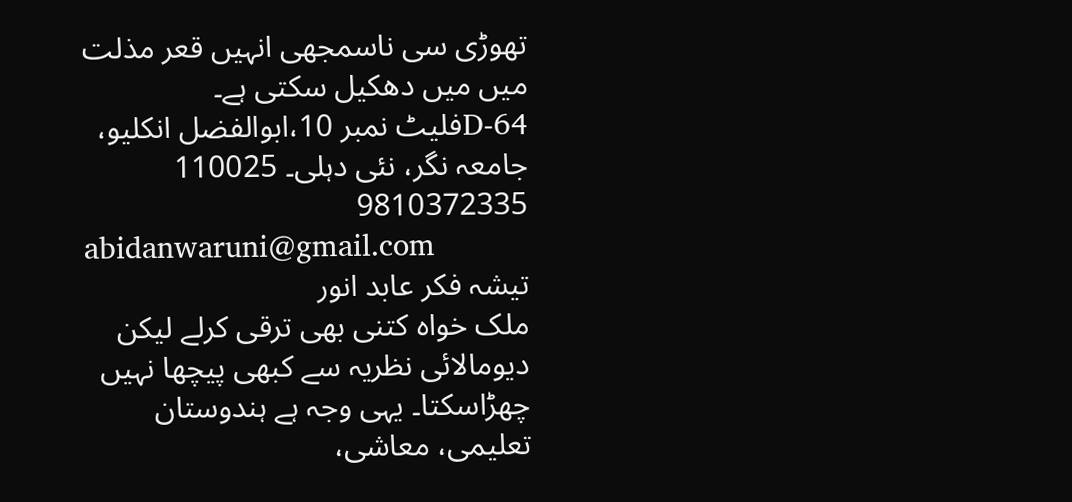تھوڑی سی ناسمجھی انہیں قعر مذلت میں میں دھکیل سکتی ہے۔
D-64فلیٹ نمبر 10،ابوالفضل انکلیو، جامعہ نگر، نئی دہلی۔ 110025
9810372335
abidanwaruni@gmail.com
تیشہ فکر عابد انور
ملک خواہ کتنی بھی ترقی کرلے لیکن دیومالائی نظریہ سے کبھی پیچھا نہیں چھڑاسکتا۔ یہی وجہ ہے ہندوستان تعلیمی، معاشی،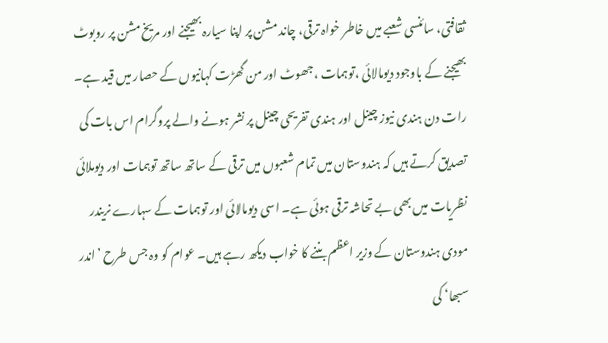ثقافتی، سائنسی شعبے میں خاطر خواہ ترقی، چاند مشن پر اپنا سیارہ بھیجنے اور مریخ مشن پر روبوٹ بھیجنے کے باوجود دیومالائی ،توہمات ،جھوٹ اور من گھڑت کہانیوں کے حصار میں قید ہے۔ رات دن ہندی نیوز چینل اور ہندی تفریحی چینل پر نشر ہونے والے پروگرام اس بات کی تصدیق کرتے ہیں کہ ہندوستان میں تمام شعبوں میں ترقی کے ساتھ ساتھ توہمات اور دیوملائی نظریات میں بھی بے تحاشہ ترقی ہوئی ہے۔ اسی دیومالائی اور توہمات کے سہارے نریندر مودی ہندوستان کے وزیر اعظم بننے کا خواب دیکھ رہے ہیں۔ عوام کو وہ جس طرح ’اندر سبھا‘ کی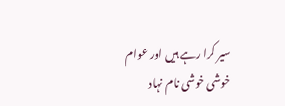سیر کرا رہے ہیں اور عوام خوشی خوشی نام نہاد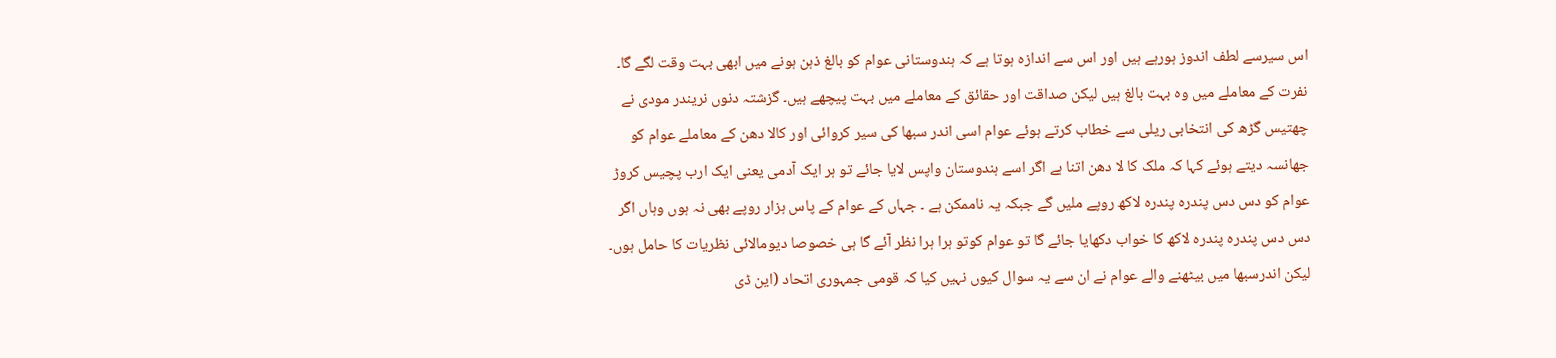اس سیرسے لطف اندوز ہورہے ہیں اور اس سے اندازہ ہوتا ہے کہ ہندوستانی عوام کو بالغ ذہن ہونے میں ابھی بہت وقت لگے گا۔ نفرت کے معاملے میں وہ بہت بالغ ہیں لیکن صداقت اور حقائق کے معاملے میں بہت پیچھے ہیں۔ گزشتہ دنوں نریندر مودی نے چھتیس گڑھ کی انتخابی ریلی سے خطاب کرتے ہوئے عوام اسی اندر سبھا کی سیر کروائی اور کالا دھن کے معاملے عوام کو جھانسہ دیتے ہوئے کہا کہ ملک کا لا دھن اتنا ہے اگر اسے ہندوستان واپس لایا جائے تو ہر ایک آدمی یعنی ایک ارب پچیس کروڑ عوام کو دس دس پندرہ پندرہ لاکھ روپے ملیں گے جبکہ یہ ناممکن ہے ۔ جہاں کے عوام کے پاس ہزار روپے بھی نہ ہوں وہاں اگر دس دس پندرہ پندرہ لاکھ کا خواب دکھایا جائے گا تو عوام کوتو ہرا ہرا نظر آئے گا ہی خصوصا دیومالائی نظریات کا حامل ہوں۔ لیکن اندرسبھا میں بیٹھنے والے عوام نے ان سے یہ سوال کیوں نہیں کیا کہ قومی جمہوری اتحاد (این ڈی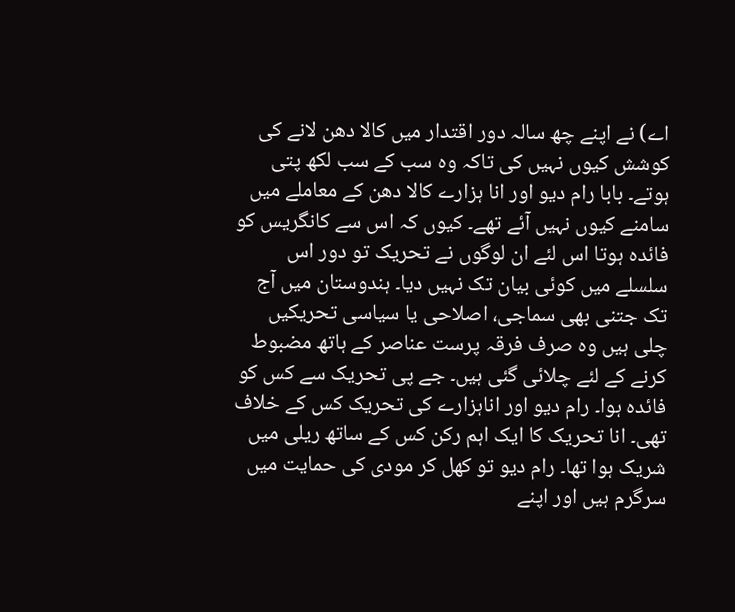اے) نے اپنے چھ سالہ دور اقتدار میں کالا دھن لانے کی کوشش کیوں نہیں کی تاکہ وہ سب کے سب لکھ پتی ہوتے۔ بابا رام دیو اور انا ہزارے کالا دھن کے معاملے میں سامنے کیوں نہیں آئے تھے۔ کیوں کہ اس سے کانگریس کو فائدہ ہوتا اس لئے ان لوگوں نے تحریک تو دور اس سلسلے میں کوئی بیان تک نہیں دیا۔ ہندوستان میں آج تک جتنی بھی سماجی، اصلاحی یا سیاسی تحریکیں چلی ہیں وہ صرف فرقہ پرست عناصر کے ہاتھ مضبوط کرنے کے لئے چلائی گئی ہیں۔ جے پی تحریک سے کس کو فائدہ ہوا۔ رام دیو اور اناہزارے کی تحریک کس کے خلاف تھی۔ انا تحریک کا ایک اہم رکن کس کے ساتھ ریلی میں شریک ہوا تھا۔ رام دیو تو کھل کر مودی کی حمایت میں سرگرم ہیں اور اپنے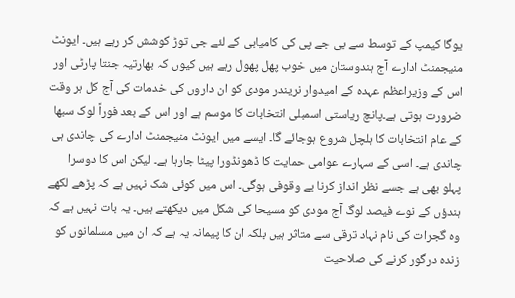یوگا کیمپ کے توسط سے بی جے پی کی کامیابی کے لئے جی توڑ کوشش کر رہے ہیں۔ ایونٹ منیجمنٹ ادارے آج ہندوستان میں خوب پھل پھول رہے ہیں کیوں کہ بھارتیہ جنتا پارٹی اور اس کے وزیراعظم عہدہ کے امیدوار نریندر مودی کو ان داروں کی خدمات کی آج کل ہر وقت ضرورت ہوتی ہے۔پانچ ریاستی اسمبلی انتخابات کا موسم ہے اور اس کے بعد فوراً لوک سبھا کے عام انتخابات کا ہلچل شروع ہوجائے گا۔ ایسے میں ایونٹ منیجمنٹ ادارے کی چاندی ہی چاندی ہے۔ اسی کے سہارے عوامی حمایت کا ڈھونڈورا پیٹا جارہا ہے۔ لیکن اس کا دوسرا پہلو بھی ہے جسے نظر انداز کرنا بے وقوفی ہوگی۔ اس میں کوئی شک نہیں ہے کہ پڑھے لکھے ہندؤں کے نوے فیصد لوگ آج مودی کو مسیحا کی شکل میں دیکھتے ہیں۔ یہ بات نہیں ہے کہ وہ گجرات کی نام نہاد ترقی سے متاثر ہیں بلکہ ان کا پیمانہ یہ ہے کہ ان میں مسلمانوں کو زندہ درگور کرنے کی صلاحیت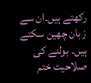رکھتے ہیں۔ان سے زبان چھین سکتے ہیں۔ بولنے کی صلاحیت ختم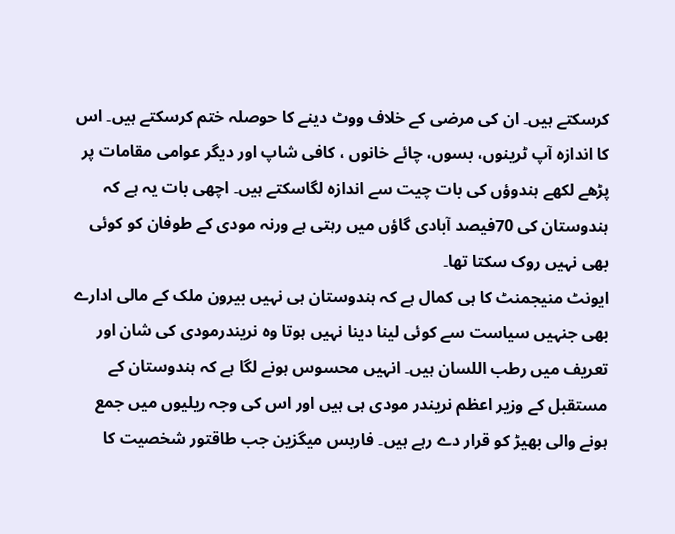کرسکتے ہیں۔ ان کی مرضی کے خلاف ووٹ دینے کا حوصلہ ختم کرسکتے ہیں۔ اس کا اندازہ آپ ٹرینوں، بسوں، چائے خانوں ، کافی شاپ اور دیگر عوامی مقامات پر پڑھے لکھے ہندوؤں کی بات چیت سے اندازہ لگاسکتے ہیں۔ اچھی بات یہ ہے کہ ہندوستان کی 70فیصد آبادی گاؤں میں رہتی ہے ورنہ مودی کے طوفان کو کوئی بھی نہیں روک سکتا تھا۔
ایونٹ منیجمنٹ کا ہی کمال ہے کہ ہندوستان ہی نہیں بیرون ملک کے مالی ادارے بھی جنہیں سیاست سے کوئی لینا دینا نہیں ہوتا وہ نریندرمودی کی شان اور تعریف میں رطب اللسان ہیں۔ انہیں محسوس ہونے لگا ہے کہ ہندوستان کے مستقبل کے وزیر اعظم نریندر مودی ہی ہیں اور اس کی وجہ ریلیوں میں جمع ہونے والی بھیڑ کو قرار دے رہے ہیں۔ فاربس میگزین جب طاقتور شخصیت کا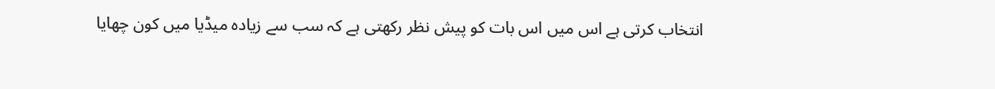انتخاب کرتی ہے اس میں اس بات کو پیش نظر رکھتی ہے کہ سب سے زیادہ میڈیا میں کون چھایا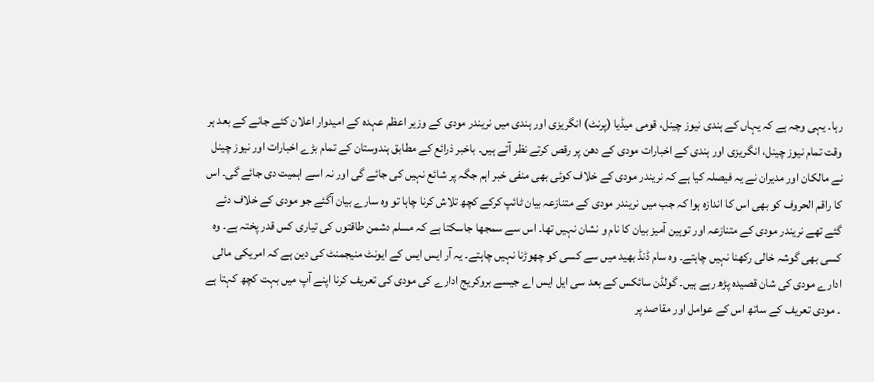رہا۔ یہی وجہ ہے کہ یہاں کے ہندی نیوز چینل، قومی میڈیا (پرنٹ) انگریزی اور ہندی میں نریندر مودی کے وزیر اعظم عہدہ کے امیدوار اعلان کئے جانے کے بعد ہر وقت تمام نیوز چینل، انگریزی اور ہندی کے اخبارات مودی کے دھن پر رقص کرتے نظر آتے ہیں۔ باخبر ذرائع کے مطابق ہندوستان کے تمام بڑے اخبارات اور نیوز چینل نے مالکان اور مدیران نے یہ فیصلہ کیا ہے کہ نریندر مودی کے خلاف کوئی بھی منفی خبر اہم جگہ پر شائع نہیں کی جائے گی اور نہ اسے اہمیت دی جائے گی۔ اس کا راقم الحروف کو بھی اس کا اندازہ ہوا کہ جب میں نریندر مودی کے متنازعہ بیان ٹائپ کرکے کچھ تلاش کرنا چاہا تو وہ سارے بیان آگئے جو مودی کے خلاف دئے گئے تھے نریندر مودی کے متنازعہ اور توہین آمیز بیان کا نام و نشان نہیں تھا۔ اس سے سمجھا جاسکتا ہے کہ مسلم دشمن طاقتوں کی تیاری کس قدر پختہ ہے۔ وہ کسی بھی گوشہ خالی رکھنا نہیں چاہتے۔ وہ سام ڈنڈ بھید میں سے کسی کو چھوڑنا نہیں چاہتے۔ یہ آر ایس ایس کے ایونٹ منیجمنٹ کی دین ہے کہ امریکی مالی ادارے مودی کی شان قصیدہ پڑھ رہے ہیں۔ گولڈن سائکس کے بعد سی ایل ایس اے جیسے بروکریج ادارے کی مودی کی تعریف کرنا اپنے آپ میں بہت کچھ کہتا ہے ۔ مودی تعریف کے ساتھ اس کے عوامل اور مقاصد پر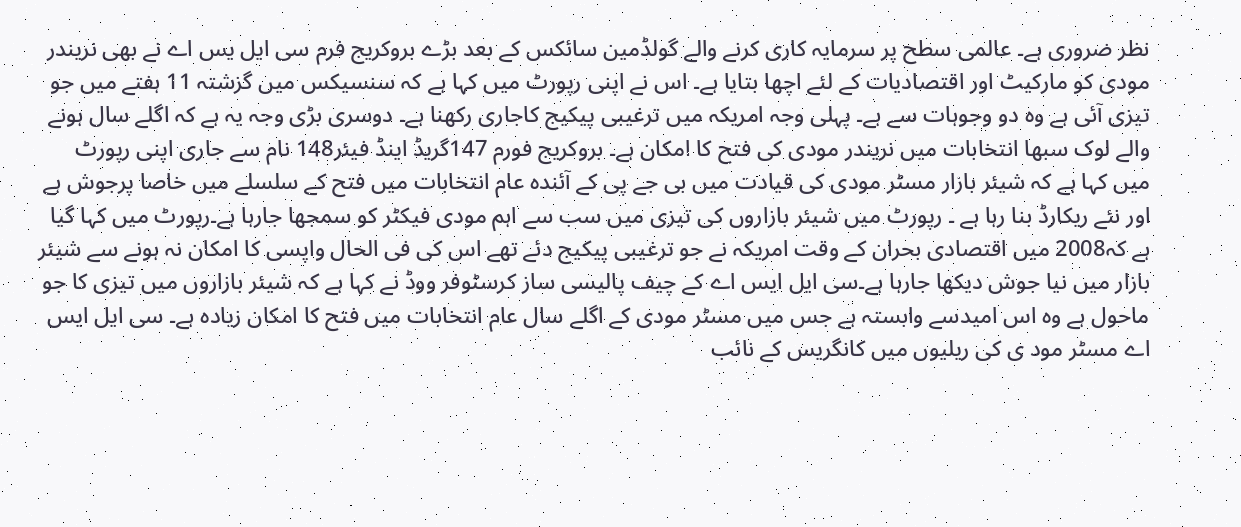نظر ضروری ہے۔ عالمی سطح پر سرمایہ کاری کرنے والے گولڈمین سائکس کے بعد بڑے بروکریج فرم سی ایل یس اے نے بھی نریندر مودی کو مارکیٹ اور اقتصادیات کے لئے اچھا بتایا ہے۔ اس نے اپنی رپورٹ میں کہا ہے کہ سنسیکس میں گزشتہ 11 ہفتے میں جو تیزی آئی ہے وہ دو وجوہات سے ہے۔ پہلی وجہ امریکہ میں ترغیبی پیکیج کاجاری رکھنا ہے۔ دوسری بڑی وجہ یہ ہے کہ اگلے سال ہونے والے لوک سبھا انتخابات میں نریندر مودی کی فتح کا امکان ہے۔ بروکریج فورم 147گریڈ اینڈ فیئر148 نام سے جاری اپنی رپورٹ میں کہا ہے کہ شیئر بازار مسٹر مودی کی قیادت میں بی جے پی کے آئندہ عام انتخابات میں فتح کے سلسلے میں خاصا پرجوش ہے اور نئے ریکارڈ بنا رہا ہے ۔ رپورٹ میں شیئر بازاروں کی تیزی میں سب سے اہم مودی فیکٹر کو سمجھا جارہا ہے۔رپورٹ میں کہا گیا ہے کہ2008 میں اقتصادی بحران کے وقت امریکہ نے جو ترغیبی پیکیج دئے تھے اس کی فی الحال واپسی کا امکان نہ ہونے سے شیئر بازار میں نیا جوش دیکھا جارہا ہے۔سی ایل ایس اے کے چیف پالیسی ساز کرسٹوفر ووڈ نے کہا ہے کہ شیئر بازاروں میں تیزی کا جو ماحول ہے وہ اس امیدسے وابستہ ہے جس میں مسٹر مودی کے اگلے سال عام انتخابات میں فتح کا امکان زیادہ ہے۔ سی ایل ایس اے مسٹر مود ی کی ریلیوں میں کانگریس کے نائب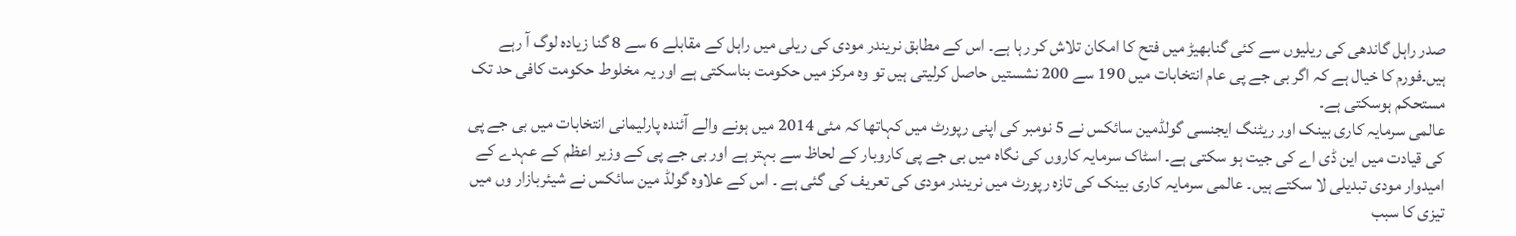صدر راہل گاندھی کی ریلیوں سے کئی گنابھیڑ میں فتح کا امکان تلاش کر رہا ہے۔ اس کے مطابق نریندر مودی کی ریلی میں راہل کے مقابلے 6 سے 8 گنا زیادہ لوگ آ رہے ہیں۔فورم کا خیال ہے کہ اگر بی جے پی عام انتخابات میں 190 سے 200 نشستیں حاصل کرلیتی ہیں تو وہ مرکز میں حکومت بناسکتی ہے اور یہ مخلوط حکومت کافی حد تک مستحکم ہوسکتی ہے۔
عالمی سرمایہ کاری بینک اور ریٹنگ ایجنسی گولڈمین سائکس نے 5 نومبر کی اپنی رپورٹ میں کہاتھا کہ مئی 2014 میں ہونے والے آئندہ پارلیمانی انتخابات میں بی جے پی کی قیادت میں این ڈی اے کی جیت ہو سکتی ہے۔ اسٹاک سرمایہ کاروں کی نگاہ میں بی جے پی کاروبار کے لحاظ سے بہتر ہے اور بی جے پی کے وزیر اعظم کے عہدے کے امیدوار مودی تبدیلی لا سکتے ہیں۔ عالمی سرمایہ کاری بینک کی تازہ رپورٹ میں نریندر مودی کی تعریف کی گئی ہے ۔ اس کے علاوہ گولڈ مین سائکس نے شیئربازار وں میں تیزی کا سبب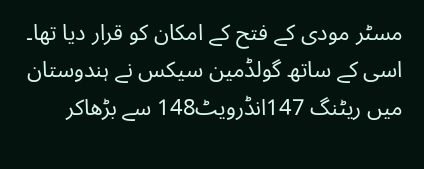مسٹر مودی کے فتح کے امکان کو قرار دیا تھا۔ اسی کے ساتھ گولڈمین سیکس نے ہندوستان میں ریٹنگ 147انڈرویٹ148 سے بڑھاکر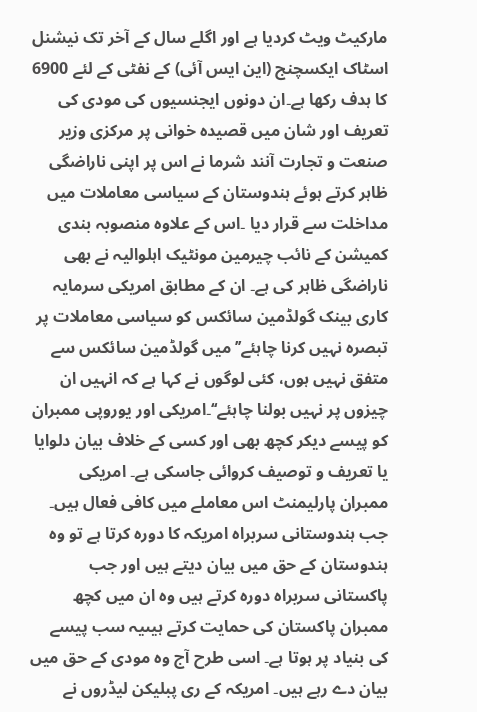مارکیٹ ویٹ کردیا ہے اور اگلے سال کے آخر تک نیشنل اسٹاک ایکسچنج (این ایس آئی) کے نفٹی کے لئے 6900 کا ہدف رکھا ہے۔ان دونوں ایجنسیوں کی مودی کی تعریف اور شان میں قصیدہ خوانی پر مرکزی وزیر صنعت و تجارت آنند شرما نے اس پر اپنی ناراضگی ظاہر کرتے ہوئے ہندوستان کے سیاسی معاملات میں مداخلت سے قرار دیا ۔اس کے علاوہ منصوبہ بندی کمیشن کے نائب چیرمین مونٹیک اہلوالیہ نے بھی ناراضگی ظاہر کی ہے۔ ان کے مطابق امریکی سرمایہ کاری بینک گولڈمین سائکس کو سیاسی معاملات پر تبصرہ نہیں کرنا چاہئے’’ میں گولڈمین سائکس سے متفق نہیں ہوں، کئی لوگوں نے کہا ہے کہ انہیں ان چیزوں پر نہیں بولنا چاہئے‘‘۔امریکی اور یوروپی ممبران کو پیسے دیکر کچھ بھی اور کسی کے خلاف بیان دلوایا یا تعریف و توصیف کروائی جاسکی ہے۔ امریکی ممبران پارلیمنٹ اس معاملے میں کافی فعال ہیں۔ جب ہندوستانی سربراہ امریکہ کا دورہ کرتا ہے تو وہ ہندوستان کے حق میں بیان دیتے ہیں اور جب پاکستانی سربراہ دورہ کرتے ہیں وہ ان میں کچھ ممبران پاکستان کی حمایت کرتے ہیںیہ سب پیسے کی بنیاد پر ہوتا ہے۔ اسی طرح آج وہ مودی کے حق میں بیان دے رہے ہیں۔ امریکہ کے ری پبلیکن لیڈروں نے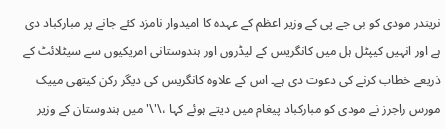نریندر مودی کو بی جے پی کے وزیر اعظم کے عہدہ کا امیدوار نامزد کئے جانے پر مبارکباد دی ہے اور انہیں کیپٹل ہل میں کانگریس کے لیڈروں اور ہندوستانی امریکیوں سے سیٹلائٹ کے ذریعے خطاب کرنے کی دعوت دی ہے۔ اس کے علاوہ کانگریس کی دیگر رکن کیتھی مییک مورس راجرز نے مودی کو مبارکباد پیغام میں دیتے ہوئے کہا ،\'\' میں ہندوستان کے وزیر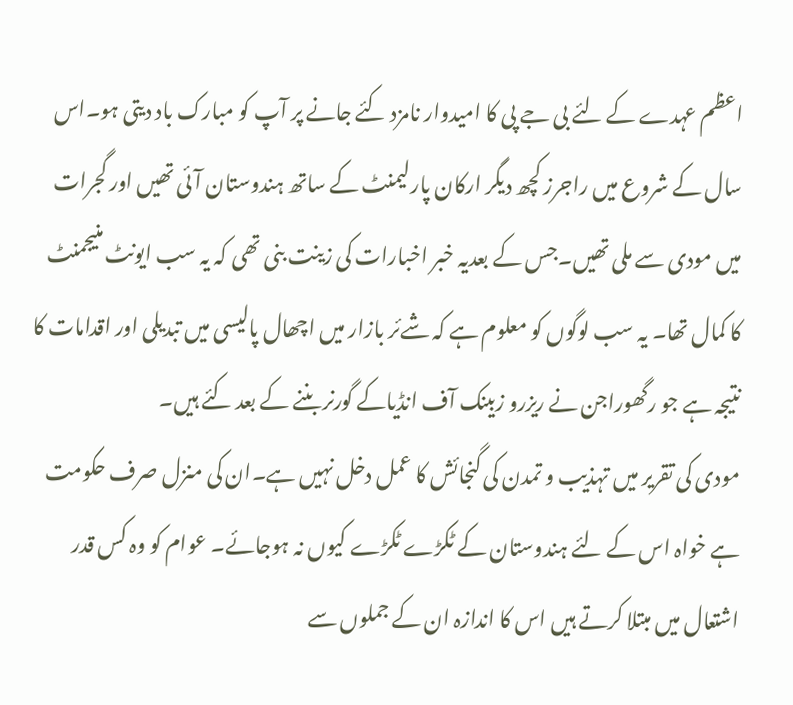اعظم عہدے کے لئے بی جے پی کا امیدوار نامزد کئے جانے پر آپ کو مبارک باد دیتی ہو۔اس سال کے شروع میں راجرز کچھ دیگر ارکان پارلیمنٹ کے ساتھ ہندوستان آئی تھیں اور گجرات میں مودی سے ملی تھیں۔جس کے بعدیہ خبر اخبارات کی زینت بنی تھی کہ یہ سب ایونٹ منیجمنٹ کا کمال تھا۔ یہ سب لوگوں کو معلوم ہے کہ شےئر بازار میں اچھال پالیسی میں تبدیلی اور اقدامات کا نتیجہ ہے جو رگھوراجن نے ریزرو زبینک آف انڈیاکے گورنر بننے کے بعد کئے ہیں۔
مودی کی تقریر میں تہذیب و تمدن کی گنجائش کا عمل دخل نہیں ہے۔ان کی منزل صرف حکومت ہے خواہ اس کے لئے ہندوستان کے ٹکڑے ٹکڑے کیوں نہ ہوجائے۔ عوام کو وہ کس قدر اشتعال میں مبتلا کرتے ہیں اس کا اندازہ ان کے جملوں سے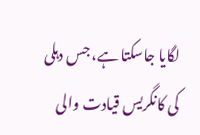لگایا جاسکتا ہے، جس دہلی کی کانگریس قیادت والی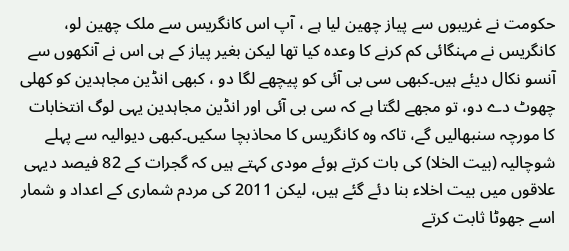حکومت نے غریبوں سے پیاز چھین لیا ہے ، آپ اس کانگریس سے ملک چھین لو، کانگریس نے مہنگائی کم کرنے کا وعدہ کیا تھا لیکن بغیر پیاز کے ہی اس نے آنکھوں سے آنسو نکال دیئے ہیں۔کبھی سی بی آئی کو پیچھے لگا دو ، کبھی انڈین مجاہدین کو کھلی چھوٹ دے دو، تو مجھے لگتا ہے کہ سی بی آئی اور انڈین مجاہدین یہی لوگ انتخابات کا مورچہ سنبھالیں گے، تاکہ وہ کانگریس کا محاذبچا سکیں۔کبھی دیوالیہ سے پہلے شوچالیہ (بیت الخلا) کی بات کرتے ہوئے مودی کہتے ہیں کہ گجرات کے 82 فیصد دیہی علاقوں میں بیت اخلاء بنا دئے گئے ہیں، لیکن 2011 کی مردم شماری کے اعداد و شمار اسے جھوٹا ثابت کرتے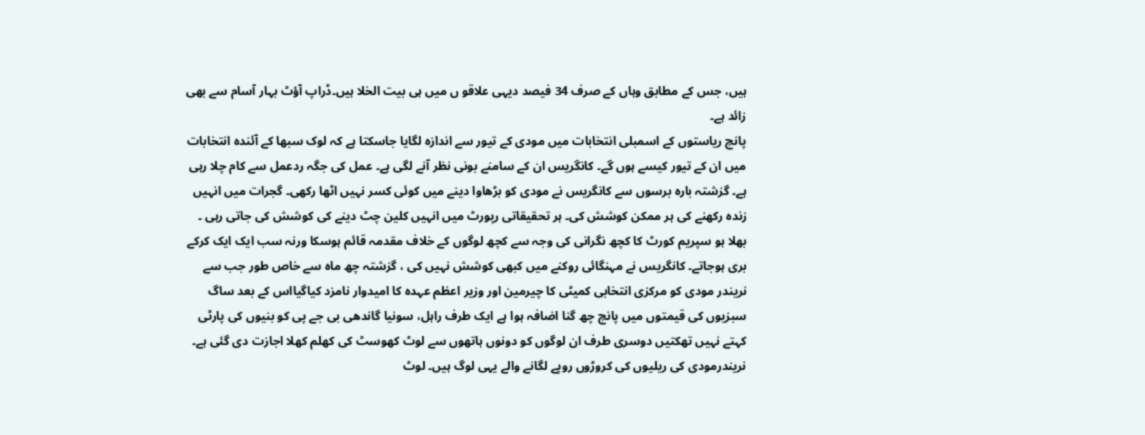ہیں، جس کے مطابق وہاں کے صرف 34 فیصد دیہی علاقو ں میں ہی بیت الخلا ہیں۔ڈراپ آؤٹ بہار آسام سے بھی زائد ہے۔
پانچ ریاستوں کے اسمبلی انتخابات میں مودی کے تیور سے اندازہ لگایا جاسکتا ہے کہ لوک سبھا کے آئندہ انتخابات میں ان کے تیور کیسے ہوں گے۔ کانگریس ان کے سامنے بونی نظر آنے لگی ہے۔ عمل کی جگہ ردعمل سے کام چلا رہی ہے۔ گزشتہ بارہ برسوں سے کانگریس نے مودی کو بڑھاوا دینے میں کوئی کسر نہیں اٹھا رکھی۔ گجرات میں انہیں زندہ رکھنے کی ہر ممکن کوشش کی۔ ہر تحقیقاتی رپورٹ میں انہیں کلین چٹ دینے کی کوشش کی جاتی رہی ۔ بھلا ہو سپریم کورٹ کا کچھ نگرانی کی وجہ سے کچھ لوگوں کے خلاف مقدمہ قائم ہوسکا ورنہ سب ایک ایک کرکے بری ہوجاتے۔ کانگریس نے مہنگائی روکنے میں کبھی کوشش نہیں کی ، گزشتہ چھ ماہ سے خاص طور جب سے نریندر مودی کو مرکزی انتخابی کمیٹی کا چیرمین اور وزیر اعظم عہدہ کا امیدوار نامزد کیاگیااس کے بعد ساگ سبزیوں کی قیمتوں میں پانچ چھ گنا اضافہ ہوا ہے ایک طرف راہل، سونیا گاندھی بی جے پی کو بنیوں کی پارٹی کہتے نہیں تھکتیں دوسری طرف ان لوگوں کو دونوں ہاتھوں سے لوٹ کھوسٹ کی کھلم کھلا اجازت دی گئی ہے۔ نریندرمودی کی ریلیوں کی کروڑوں روپے لگانے والے یہی لوگ ہیں۔ لوٹ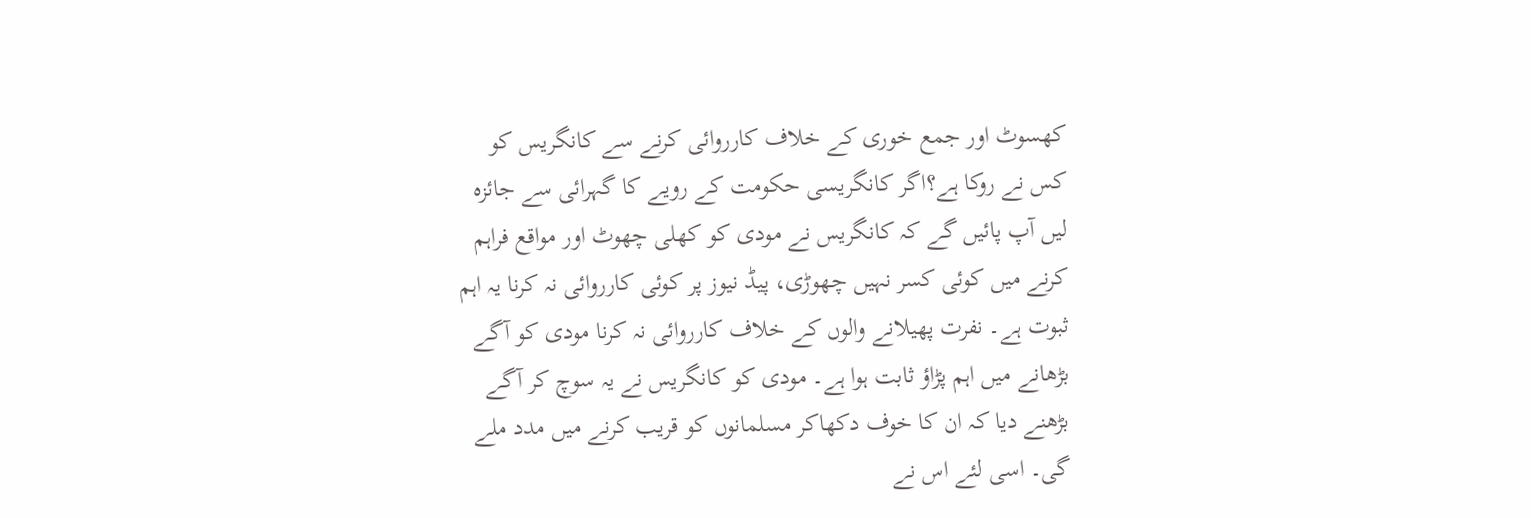کھسوٹ اور جمع خوری کے خلاف کارروائی کرنے سے کانگریس کو کس نے روکا ہے؟اگر کانگریسی حکومت کے رویے کا گہرائی سے جائزہ لیں آپ پائیں گے کہ کانگریس نے مودی کو کھلی چھوٹ اور مواقع فراہم کرنے میں کوئی کسر نہیں چھوڑی، پیڈ نیوز پر کوئی کارروائی نہ کرنا یہ اہم ثبوت ہے۔ نفرت پھیلانے والوں کے خلاف کارروائی نہ کرنا مودی کو آگے بڑھانے میں اہم پڑاؤ ثابت ہوا ہے۔ مودی کو کانگریس نے یہ سوچ کر آگے بڑھنے دیا کہ ان کا خوف دکھاکر مسلمانوں کو قریب کرنے میں مدد ملے گی۔ اسی لئے اس نے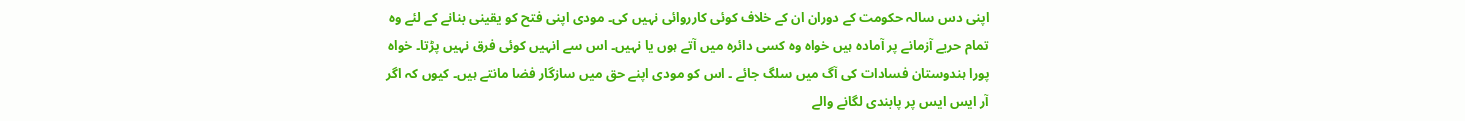اپنی دس سالہ حکومت کے دوران ان کے خلاف کوئی کارروائی نہیں کی۔ مودی اپنی فتح کو یقینی بنانے کے لئے وہ تمام حربے آزمانے پر آمادہ ہیں خواہ وہ کسی دائرہ میں آتے ہوں یا نہیں۔ اس سے انہیں کوئی فرق نہیں پڑتا۔ خواہ پورا ہندوستان فسادات کی آگ میں سلگ جائے ۔ اس کو مودی اپنے حق میں سازگار فضا مانتے ہیں۔ کیوں کہ اگر آر ایس ایس پر پابندی لگانے والے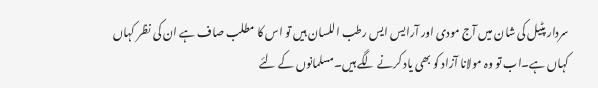سردار پٹیل کی شان میں آج مودی اور آرایس ایس رطب اللسان ہیں تو اس کا مطلب صاف ہے ان کی نظر کہاں کہاں ہے۔اب تو وہ مولانا آزاد کو بھی یاد کرنے لگے ہیں۔مسلمانوں کے لئے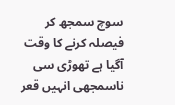سوچ سمجھ کر فیصلہ کرنے کا وقت آگیا ہے تھوڑی سی ناسمجھی انہیں قعر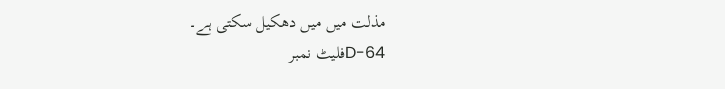مذلت میں میں دھکیل سکتی ہے۔
D-64فلیٹ نمبر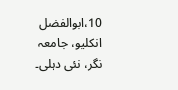10،ابوالفضل انکلیو، جامعہ نگر، نئی دہلی۔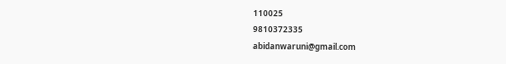110025
9810372335
abidanwaruni@gmail.com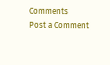Comments
Post a Comment